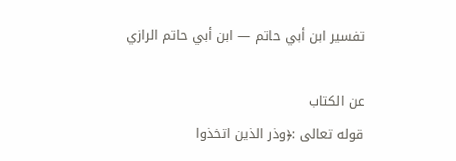تفسير ابن أبي حاتم — ابن أبي حاتم الرازي

عن الكتاب
قوله تعالى :﴿وذر الذين اتخذوا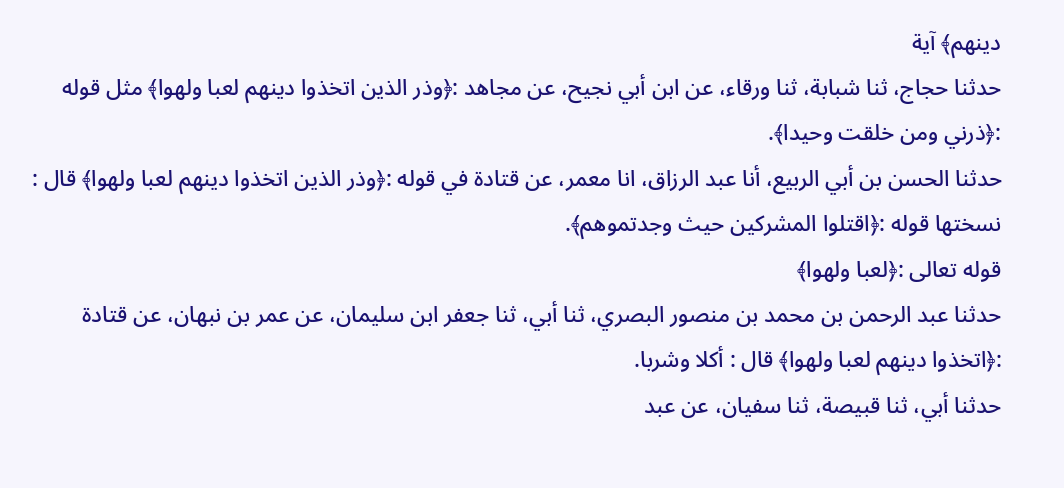دينهم﴾ آية
حدثنا حجاج، ثنا شبابة، ثنا ورقاء، عن ابن أبي نجيح، عن مجاهد :﴿وذر الذين اتخذوا دينهم لعبا ولهوا﴾ مثل قوله :﴿ذرني ومن خلقت وحيدا﴾.
حدثنا الحسن بن أبي الربيع، أنا عبد الرزاق، انا معمر، عن قتادة في قوله :﴿وذر الذين اتخذوا دينهم لعبا ولهوا﴾ قال : نسختها قوله :﴿اقتلوا المشركين حيث وجدتموهم﴾.
قوله تعالى :﴿لعبا ولهوا﴾
حدثنا عبد الرحمن بن محمد بن منصور البصري، ثنا أبي، ثنا جعفر ابن سليمان، عن عمر بن نبهان، عن قتادة :﴿اتخذوا دينهم لعبا ولهوا﴾ قال : أكلا وشربا.
حدثنا أبي، ثنا قبيصة، ثنا سفيان، عن عبد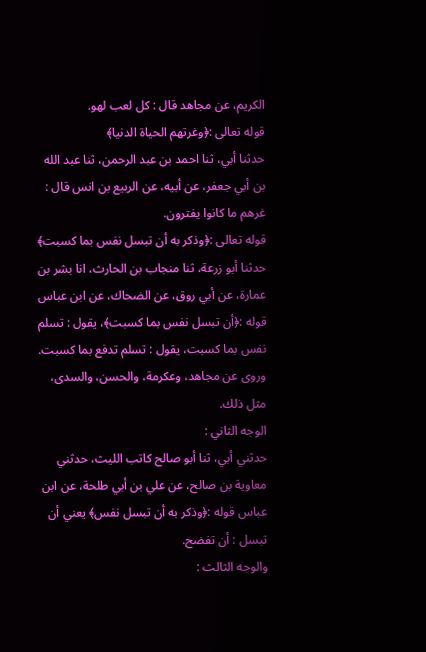الكريم، عن مجاهد قال : كل لعب لهو.
قوله تعالى :﴿وغرتهم الحياة الدنيا﴾
حدثنا أبي، ثنا احمد بن عبد الرحمن، ثنا عبد الله بن أبي جعفر، عن أبيه، عن الربيع بن انس قال : غرهم ما كانوا يفترون.
قوله تعالى :﴿وذكر به أن تبسل نفس بما كسبت﴾
حدثنا أبو زرعة، ثنا منجاب بن الحارث، انا بشر بن عمارة، عن أبي روق، عن الضحاك، عن ابن عباس قوله :﴿أن تبسل نفس بما كسبت﴾، يقول : تسلم نفس بما كسبت، يقول : تسلم تدفع بما كسبت.
وروى عن مجاهد، وعكرمة، والحسن، والسدى، مثل ذلك.
الوجه الثاني :
حدثني أبي، ثنا أبو صالح كاتب الليث، حدثني معاوية بن صالح، عن علي بن أبي طلحة، عن ابن عباس قوله :﴿وذكر به أن تبسل نفس﴾ يعني أن تبسل : أن تفضح.
والوجه الثالث :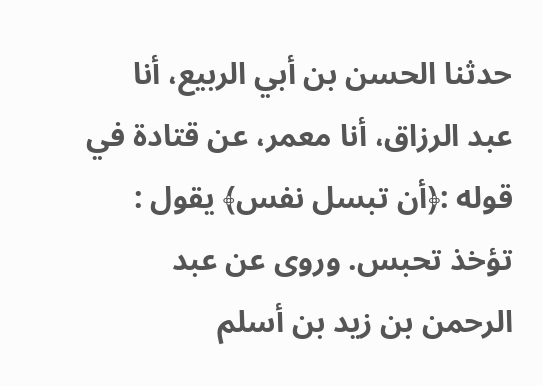حدثنا الحسن بن أبي الربيع، أنا عبد الرزاق، أنا معمر، عن قتادة في قوله :﴿أن تبسل نفس﴾ يقول : تؤخذ تحبس. وروى عن عبد الرحمن بن زيد بن أسلم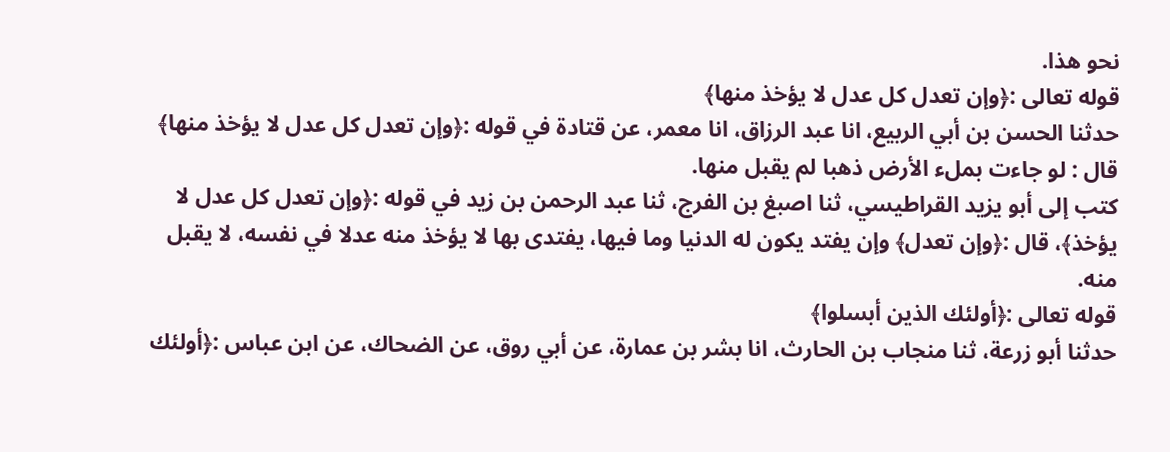نحو هذا.
قوله تعالى :﴿وإن تعدل كل عدل لا يؤخذ منها﴾
حدثنا الحسن بن أبي الربيع، انا عبد الرزاق، انا معمر، عن قتادة في قوله :﴿وإن تعدل كل عدل لا يؤخذ منها﴾ قال : لو جاءت بملء الأرض ذهبا لم يقبل منها.
كتب إلى أبو يزيد القراطيسي، ثنا اصبغ بن الفرج، ثنا عبد الرحمن بن زيد في قوله :﴿وإن تعدل كل عدل لا يؤخذ﴾، قال :﴿وإن تعدل﴾ وإن يفتد يكون له الدنيا وما فيها، يفتدى بها لا يؤخذ منه عدلا في نفسه، لا يقبل منه.
قوله تعالى :﴿أولئك الذين أبسلوا﴾
حدثنا أبو زرعة، ثنا منجاب بن الحارث، انا بشر بن عمارة، عن أبي روق، عن الضحاك، عن ابن عباس :﴿أولئك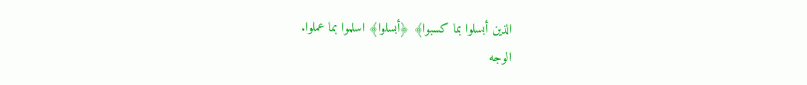الذين أبسلوا بما كسبوا﴾ ﴿أبسلوا﴾ اسلموا بما عملوا.
الوجه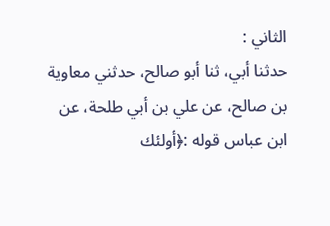الثاني :
حدثنا أبي، ثنا أبو صالح، حدثني معاوية بن صالح، عن علي بن أبي طلحة، عن ابن عباس قوله :﴿أولئك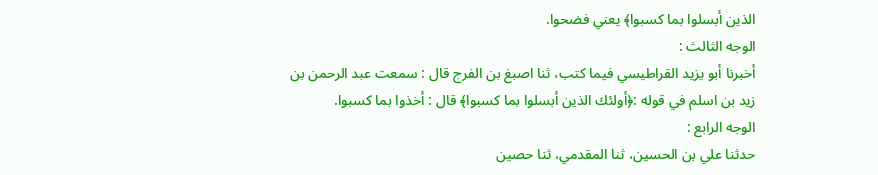الذين أبسلوا بما كسبوا﴾ يعني فضحوا.
الوجه الثالث :
أخبرنا أبو يزيد القراطيسي فيما كتب، ثنا اصبغ بن الفرج قال : سمعت عبد الرحمن بن زيد بن اسلم في قوله :﴿أولئك الذين أبسلوا بما كسبوا﴾ قال : أخذوا بما كسبوا.
الوجه الرابع :
حدثنا علي بن الحسين، ثنا المقدمي، ثنا حصين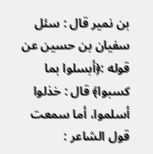بن نمير قال : سئل سفيان بن حسين عن قوله :﴿أبسلوا بما كسبوا﴾ قال : خذلوا أسلموا، أما سمعت قول الشاعر :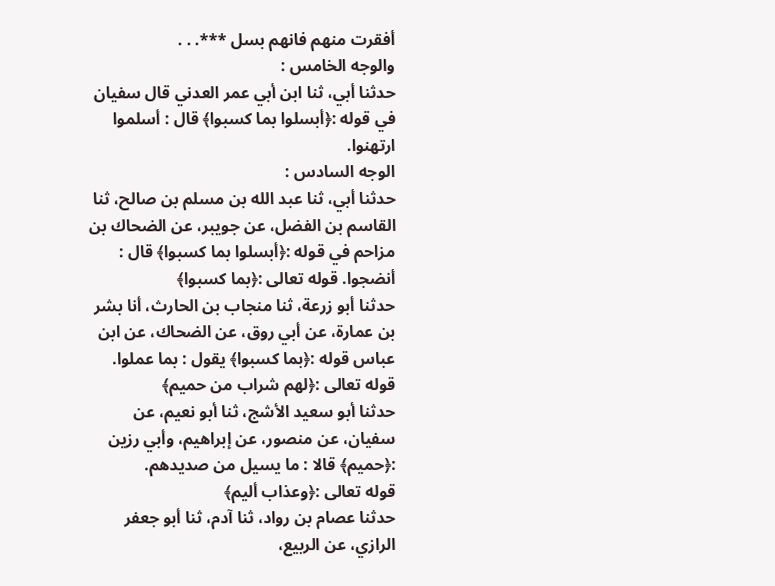أفقرت منهم فانهم بسل ***. . .
والوجه الخامس :
حدثنا أبي، ثنا ابن أبي عمر العدني قال سفيان في قوله :﴿أبسلوا بما كسبوا﴾ قال : أسلموا ارتهنوا.
الوجه السادس :
حدثنا أبي، ثنا عبد الله بن مسلم بن صالح، ثنا القاسم بن الفضل، عن جويبر، عن الضحاك بن مزاحم في قوله :﴿أبسلوا بما كسبوا﴾ قال : أنضجوا. قوله تعالى :﴿بما كسبوا﴾
حدثنا أبو زرعة، ثنا منجاب بن الحارث، أنا بشر بن عمارة، عن أبي روق، عن الضحاك، عن ابن عباس قوله :﴿بما كسبوا﴾ يقول : بما عملوا.
قوله تعالى :﴿لهم شراب من حميم﴾
حدثنا أبو سعيد الأشج، ثنا أبو نعيم، عن سفيان، عن منصور، عن إبراهيم، وأبي رزين :﴿حميم﴾ قالا : ما يسيل من صديدهم.
قوله تعالى :﴿وعذاب أليم﴾
حدثنا عصام بن رواد، ثنا آدم، ثنا أبو جعفر الرازي، عن الربيع،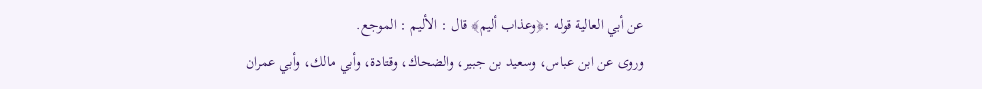عن أبي العالية قوله :﴿وعذاب أليم﴾ قال : الأليم : الموجع.
وروى عن ابن عباس، وسعيد بن جبير، والضحاك، وقتادة، وأبي مالك، وأبي عمران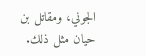الجوني، ومقاتل بن حيان مثل ذلك.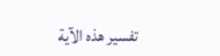تفسير هذه الآية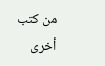من كتب أخرى